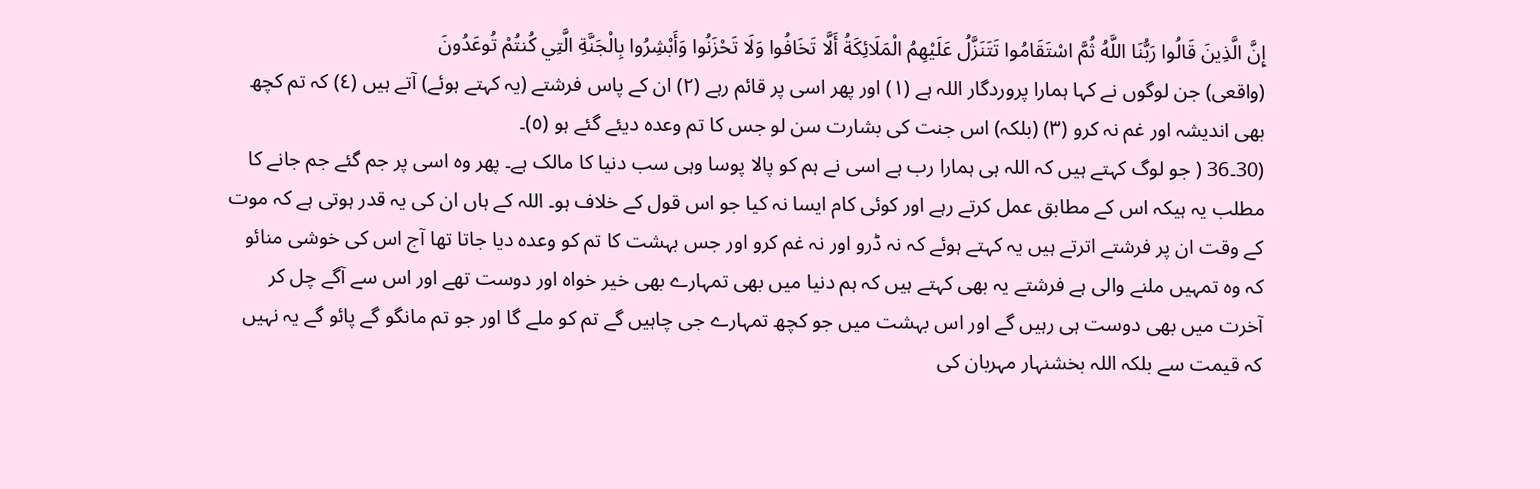إِنَّ الَّذِينَ قَالُوا رَبُّنَا اللَّهُ ثُمَّ اسْتَقَامُوا تَتَنَزَّلُ عَلَيْهِمُ الْمَلَائِكَةُ أَلَّا تَخَافُوا وَلَا تَحْزَنُوا وَأَبْشِرُوا بِالْجَنَّةِ الَّتِي كُنتُمْ تُوعَدُونَ
(واقعی) جن لوگوں نے کہا ہمارا پروردگار اللہ ہے (١) اور پھر اسی پر قائم رہے (٢) ان کے پاس فرشتے (یہ کہتے ہوئے) آتے ہیں (٤) کہ تم کچھ بھی اندیشہ اور غم نہ کرو (٣) (بلکہ) اس جنت کی بشارت سن لو جس کا تم وعدہ دیئے گئے ہو (٥)۔
(30۔36 ( جو لوگ کہتے ہیں کہ اللہ ہی ہمارا رب ہے اسی نے ہم کو پالا پوسا وہی سب دنیا کا مالک ہے۔ پھر وہ اسی پر جم گئے جم جانے کا مطلب یہ ہیکہ اس کے مطابق عمل کرتے رہے اور کوئی کام ایسا نہ کیا جو اس قول کے خلاف ہو۔ اللہ کے ہاں ان کی یہ قدر ہوتی ہے کہ موت کے وقت ان پر فرشتے اترتے ہیں یہ کہتے ہوئے کہ نہ ڈرو اور نہ غم کرو اور جس بہشت کا تم کو وعدہ دیا جاتا تھا آج اس کی خوشی منائو کہ وہ تمہیں ملنے والی ہے فرشتے یہ بھی کہتے ہیں کہ ہم دنیا میں بھی تمہارے بھی خیر خواہ اور دوست تھے اور اس سے آگے چل کر آخرت میں بھی دوست ہی رہیں گے اور اس بہشت میں جو کچھ تمہارے جی چاہیں گے تم کو ملے گا اور جو تم مانگو گے پائو گے یہ نہیں کہ قیمت سے بلکہ اللہ بخشنہار مہربان کی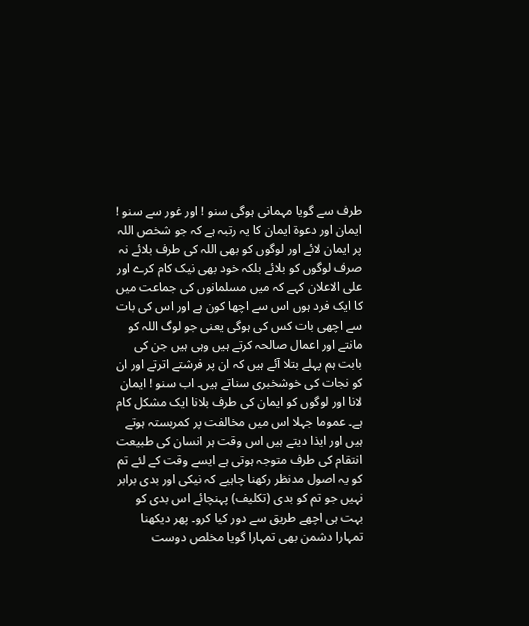طرف سے گویا مہمانی ہوگی سنو ! اور غور سے سنو ! ایمان اور دعوۃ ایمان کا یہ رتبہ ہے کہ جو شخص اللہ پر ایمان لائے اور لوگوں کو بھی اللہ کی طرف بلائے نہ صرف لوگوں کو بلائے بلکہ خود بھی نیک کام کرے اور علی الاعلان کہے کہ میں مسلمانوں کی جماعت میں کا ایک فرد ہوں اس سے اچھا کون ہے اور اس کی بات سے اچھی بات کس کی ہوگی یعنی جو لوگ اللہ کو مانتے اور اعمال صالحہ کرتے ہیں وہی ہیں جن کی بابت ہم پہلے بتلا آئے ہیں کہ ان پر فرشتے اترتے اور ان کو نجات کی خوشخبری سناتے ہیں۔ اب سنو ! ایمان لانا اور لوگوں کو ایمان کی طرف بلانا ایک مشکل کام ہے۔ عموما جہلا اس میں مخالفت پر کمربستہ ہوتے ہیں اور ایذا دیتے ہیں اس وقت ہر انسان کی طبیعت انتقام کی طرف متوجہ ہوتی ہے ایسے وقت کے لئے تم کو یہ اصول مدنظر رکھنا چاہیے کہ نیکی اور بدی برابر نہیں جو تم کو بدی (تکلیف) پہنچائے اس بدی کو بہت ہی اچھے طریق سے دور کیا کرو۔ پھر دیکھنا تمہارا دشمن بھی تمہارا گویا مخلص دوست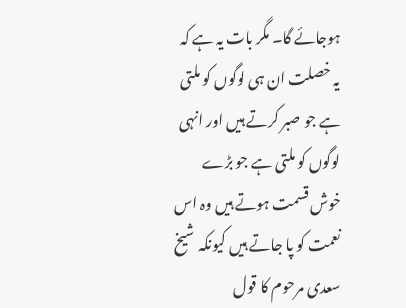ہوجائے گا۔ مگر بات یہ ہے کہ یہ خصلت ان ہی لوگوں کو ملتی ہے جو صبر کرتے ہیں اور انہی لوگوں کو ملتی ہے جو بڑے خوش قسمت ہوتے ہیں وہ اس نعمت کو پا جاتے ہیں کیونکہ شیخ سعدی مرحوم کا قول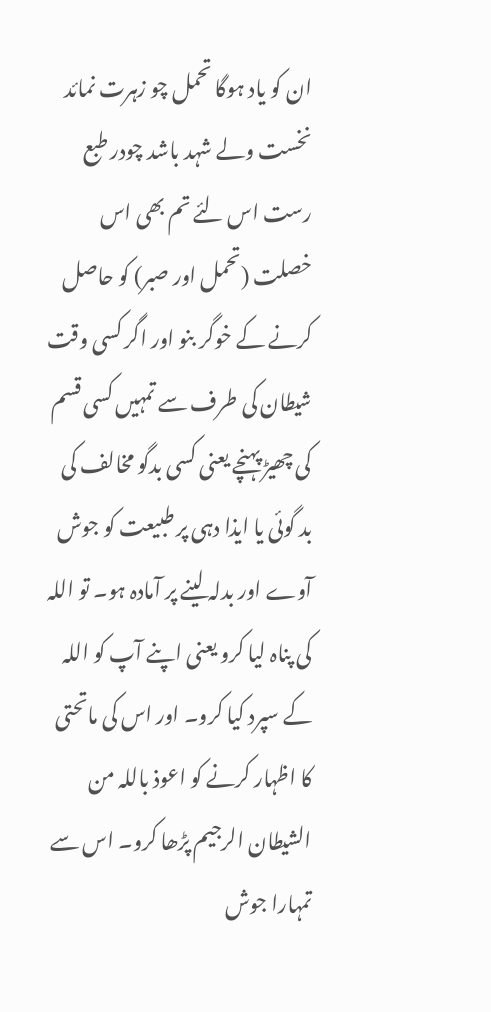ان کو یاد ہوگا تحمل چو زہرت نمائد نخست ولے شہد باشد چودر طبع رست اس لئے تم بھی اس خصلت (تحمل اور صبر) کو حاصل کرنے کے خوگر بنو اور اگر کسی وقت شیطان کی طرف سے تمہیں کسی قسم کی چھیڑ پہنچے یعنی کسی بدگو مخالف کی بد گوئی یا ایذا دہی پر طبیعت کو جوش آوے اور بدلہ لینے پر آمادہ ہو۔ تو اللہ کی پناہ لیا کرو یعنی اپنے آپ کو اللہ کے سپرد کیا کرو۔ اور اس کی ماتحتی کا اظہار کرنے کو اعوذ باللہ من الشیطان الرجیم پڑھا کرو۔ اس سے تمہارا جوش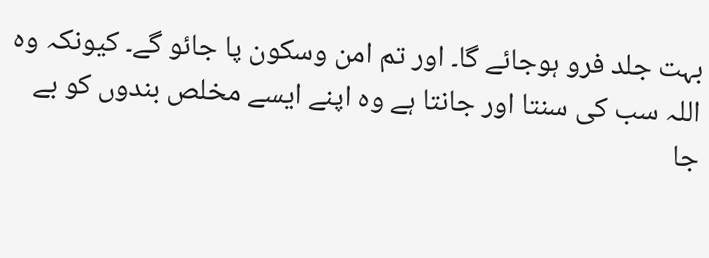بہت جلد فرو ہوجائے گا۔ اور تم امن وسکون پا جائو گے۔ کیونکہ وہ اللہ سب کی سنتا اور جانتا ہے وہ اپنے ایسے مخلص بندوں کو بے جا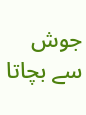جوش سے بچاتا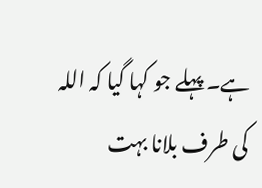ہے۔ پہلے جو کہا گیا کہ اللہ کی طرف بلانا بہت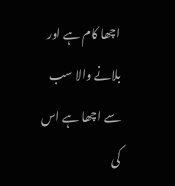اچھا کام ہے اور بلانے والا سب سے اچھا ہے اس کی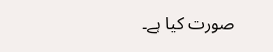صورت کیا ہے۔